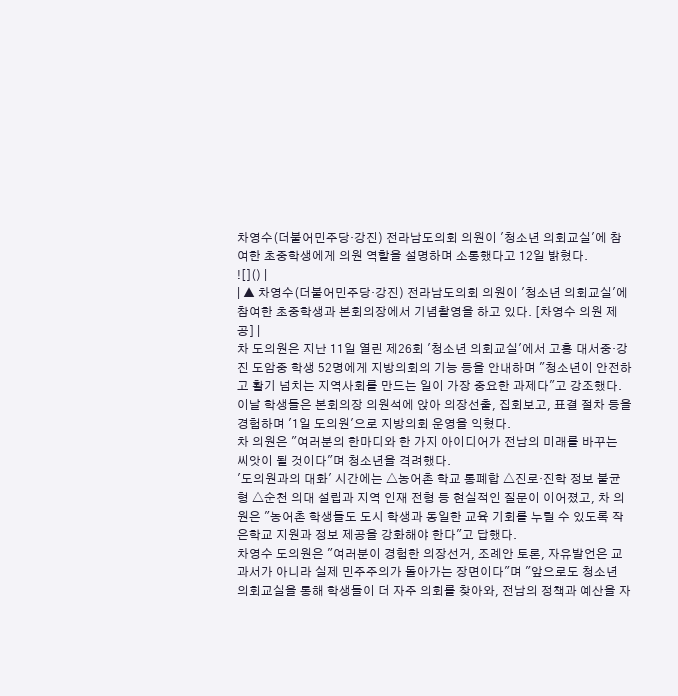차영수(더불어민주당·강진) 전라남도의회 의원이 '청소년 의회교실'에 참여한 초중학생에게 의원 역할을 설명하며 소통했다고 12일 밝혔다.
![]() |
| ▲ 차영수(더불어민주당·강진) 전라남도의회 의원이 '청소년 의회교실'에 참여한 초중학생과 본회의장에서 기념촬영을 하고 있다. [차영수 의원 제공] |
차 도의원은 지난 11일 열린 제26회 '청소년 의회교실'에서 고흥 대서중·강진 도암중 학생 52명에게 지방의회의 기능 등을 안내하며 "청소년이 안전하고 활기 넘치는 지역사회를 만드는 일이 가장 중요한 과제다"고 강조했다.
이날 학생들은 본회의장 의원석에 앉아 의장선출, 집회보고, 표결 절차 등을 경험하며 '1일 도의원'으로 지방의회 운영을 익혔다.
차 의원은 "여러분의 한마디와 한 가지 아이디어가 전남의 미래를 바꾸는 씨앗이 될 것이다"며 청소년을 격려했다.
'도의원과의 대화' 시간에는 △농어촌 학교 통폐합 △진로·진학 정보 불균형 △순천 의대 설립과 지역 인재 전형 등 현실적인 질문이 이어졌고, 차 의원은 "농어촌 학생들도 도시 학생과 동일한 교육 기회를 누릴 수 있도록 작은학교 지원과 정보 제공을 강화해야 한다"고 답했다.
차영수 도의원은 "여러분이 경험한 의장선거, 조례안 토론, 자유발언은 교과서가 아니라 실제 민주주의가 돌아가는 장면이다"며 "앞으로도 청소년 의회교실을 통해 학생들이 더 자주 의회를 찾아와, 전남의 정책과 예산을 자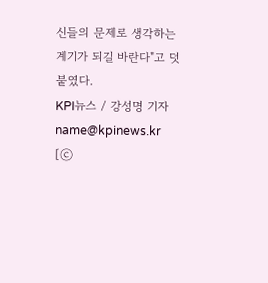신들의 문제로 생각하는 계기가 되길 바란다"고 덧붙였다.
KPI뉴스 / 강성명 기자 name@kpinews.kr
[ⓒ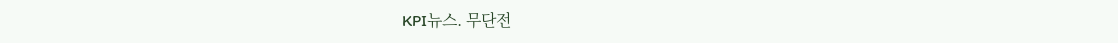KPI뉴스. 무단전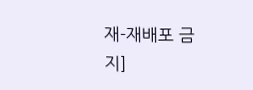재-재배포 금지]